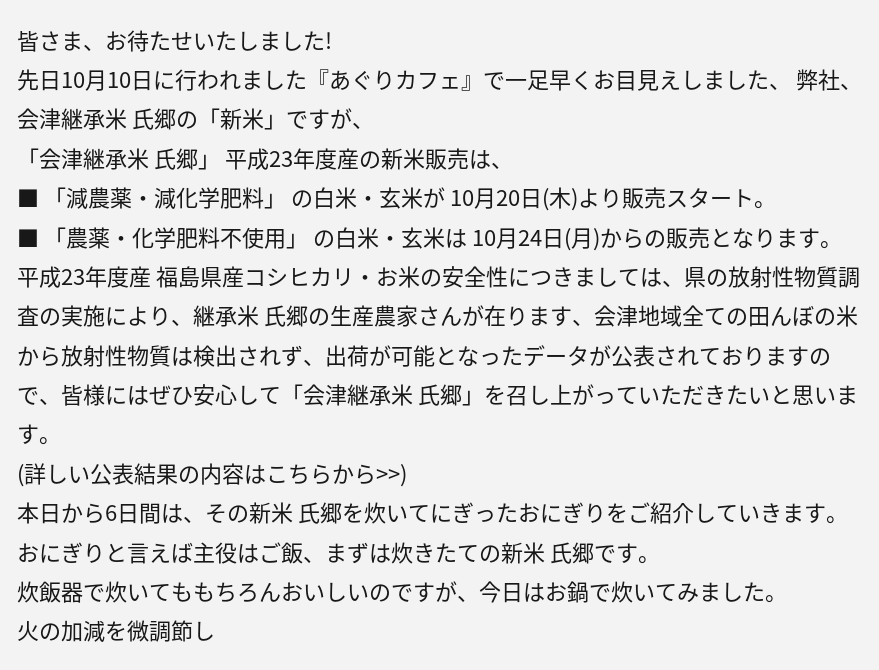皆さま、お待たせいたしました!
先日10月10日に行われました『あぐりカフェ』で一足早くお目見えしました、 弊社、会津継承米 氏郷の「新米」ですが、
「会津継承米 氏郷」 平成23年度産の新米販売は、
■ 「減農薬・減化学肥料」 の白米・玄米が 10月20日(木)より販売スタート。
■ 「農薬・化学肥料不使用」 の白米・玄米は 10月24日(月)からの販売となります。
平成23年度産 福島県産コシヒカリ・お米の安全性につきましては、県の放射性物質調査の実施により、継承米 氏郷の生産農家さんが在ります、会津地域全ての田んぼの米から放射性物質は検出されず、出荷が可能となったデータが公表されておりますので、皆様にはぜひ安心して「会津継承米 氏郷」を召し上がっていただきたいと思います。
(詳しい公表結果の内容はこちらから>>)
本日から6日間は、その新米 氏郷を炊いてにぎったおにぎりをご紹介していきます。
おにぎりと言えば主役はご飯、まずは炊きたての新米 氏郷です。
炊飯器で炊いてももちろんおいしいのですが、今日はお鍋で炊いてみました。
火の加減を微調節し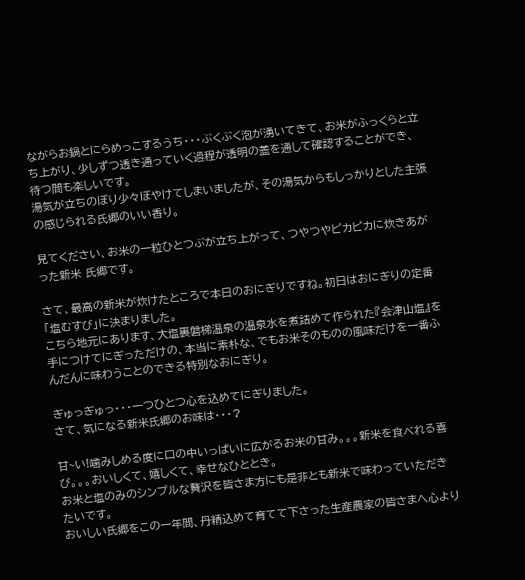ながらお鍋とにらめっこするうち・・・ぶくぶく泡が湧いてきて、お米がふっくらと立ち上がり、少しずつ透き通っていく過程が透明の蓋を通して確認することができ、待つ間も楽しいです。
湯気が立ちのぼり少々ぼやけてしまいましたが、その湯気からもしっかりとした主張の感じられる氏郷のいい香り。

見てください、お米の一粒ひとつぶが立ち上がって、つやつやピカピカに炊きあがった新米 氏郷です。

さて、最高の新米が炊けたところで本日のおにぎりですね。初日はおにぎりの定番「塩むすび」に決まりました。
こちら地元にあります、大塩裏磐梯温泉の温泉水を煮詰めて作られた『会津山塩』を手につけてにぎっただけの、本当に素朴な、でもお米そのものの風味だけを一番ふんだんに味わうことのできる特別なおにぎり。

ぎゅっぎゅっ・・・一つひとつ心を込めてにぎりました。
さて、気になる新米氏郷のお味は・・・?

甘~い!噛みしめる度に口の中いっぱいに広がるお米の甘み。。。新米を食べれる喜び。。。おいしくて、嬉しくて、幸せなひととき。
お米と塩のみのシンプルな贅沢を皆さま方にも是非とも新米で味わっていただきたいです。
おいしい氏郷をこの一年間、丹精込めて育てて下さった生産農家の皆さまへ心より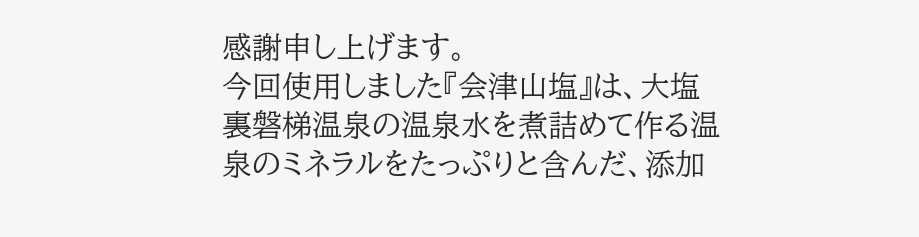感謝申し上げます。
今回使用しました『会津山塩』は、大塩裏磐梯温泉の温泉水を煮詰めて作る温泉のミネラルをたっぷりと含んだ、添加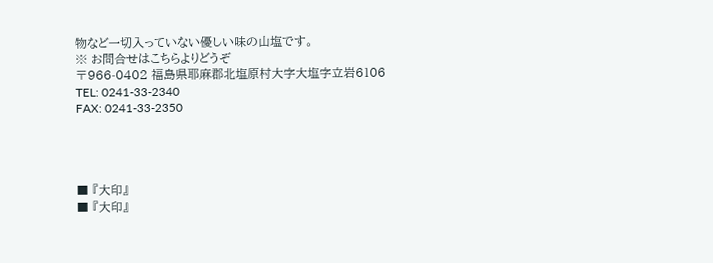物など一切入っていない優しい味の山塩です。
※ お問合せはこちらよりどうぞ
〒966-0402 福島県耶麻郡北塩原村大字大塩字立岩6106
TEL: 0241-33-2340
FAX: 0241-33-2350




■ 『大印』
■ 『大印』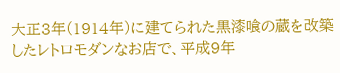大正3年(1914年)に建てられた黒漆喰の蔵を改築したレトロモダンなお店で、平成9年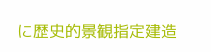に歴史的景観指定建造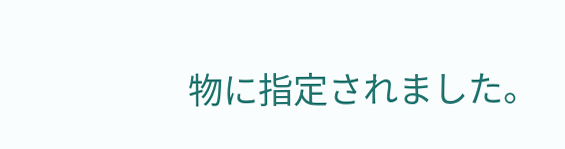物に指定されました。